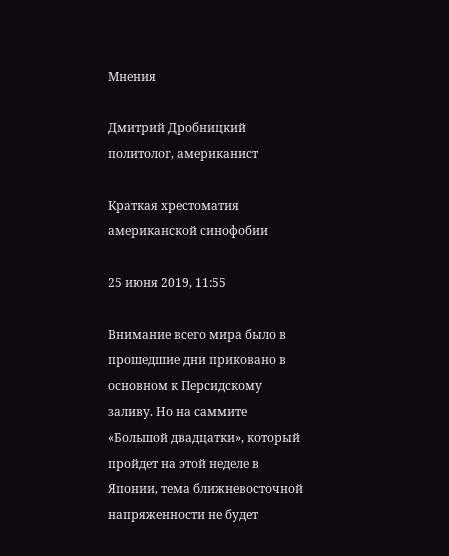Мнения

Дмитрий Дробницкий
политолог, американист

Краткая хрестоматия американской синофобии

25 июня 2019, 11:55

Внимание всего мира было в прошедшие дни приковано в основном к Персидскому заливу. Но на саммите «Большой двадцатки», который пройдет на этой неделе в Японии, тема ближневосточной напряженности не будет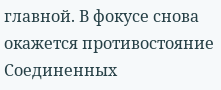главной. В фокусе снова окажется противостояние Соединенных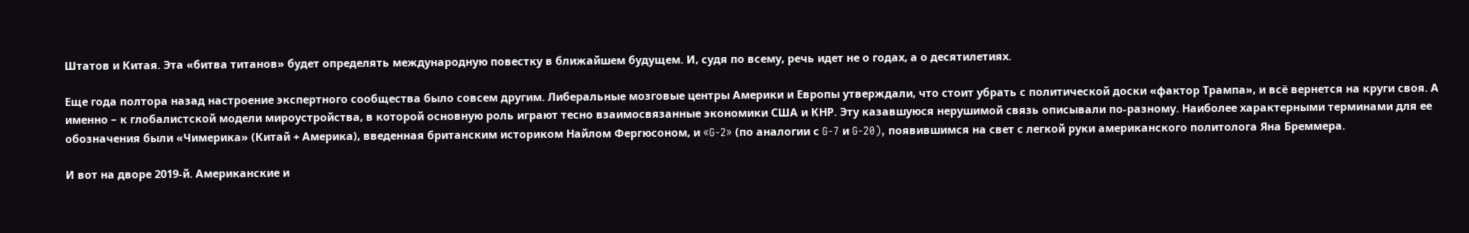Штатов и Китая. Эта «битва титанов» будет определять международную повестку в ближайшем будущем. И, судя по всему, речь идет не о годах, а о десятилетиях.

Еще года полтора назад настроение экспертного сообщества было совсем другим. Либеральные мозговые центры Америки и Европы утверждали, что стоит убрать с политической доски «фактор Трампа», и всё вернется на круги своя. А именно – к глобалистской модели мироустройства, в которой основную роль играют тесно взаимосвязанные экономики США и КНР. Эту казавшуюся нерушимой связь описывали по-разному. Наиболее характерными терминами для ее обозначения были «Чимерика» (Китай + Америка), введенная британским историком Найлом Фергюсоном, и «G-2» (по аналогии с G-7 и G-20), появившимся на свет с легкой руки американского политолога Яна Бреммера.

И вот на дворе 2019-й. Американские и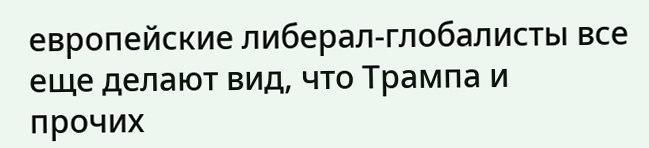европейские либерал-глобалисты все еще делают вид, что Трампа и прочих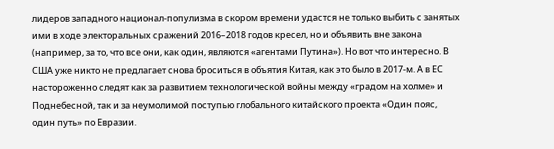лидеров западного национал-популизма в скором времени удастся не только выбить с занятых ими в ходе электоральных сражений 2016–2018 годов кресел, но и объявить вне закона (например, за то, что все они, как один, являются «агентами Путина»). Но вот что интересно. В США уже никто не предлагает снова броситься в объятия Китая, как это было в 2017-м. А в ЕС настороженно следят как за развитием технологической войны между «градом на холме» и Поднебесной, так и за неумолимой поступью глобального китайского проекта «Один пояс, один путь» по Евразии.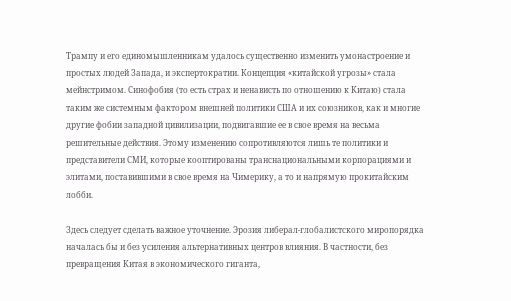Трампу и его единомышленникам удалось существенно изменить умонастроение и простых людей Запада, и экспертократии. Концепция «китайской угрозы» стала мейнстримом. Синофобия (то есть страх и ненависть по отношению к Китаю) стала таким же системным фактором внешней политики США и их союзников, как и многие другие фобии западной цивилизации, подвигавшие ее в свое время на весьма решительные действия. Этому изменению сопротивляются лишь те политики и представители СМИ, которые кооптированы транснациональными корпорациями и элитами, поставившими в свое время на Чимерику, а то и напрямую прокитайским лобби.

Здесь следует сделать важное уточнение. Эрозия либерал-глобалистского миропорядка началась бы и без усиления альтернативных центров влияния. В частности, без превращения Китая в экономического гиганта,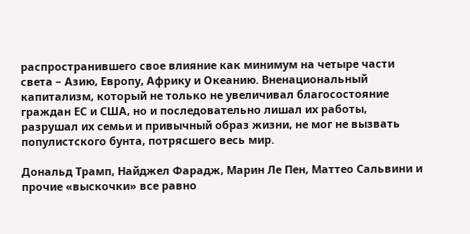распространившего свое влияние как минимум на четыре части света – Азию, Европу, Африку и Океанию. Вненациональный капитализм, который не только не увеличивал благосостояние граждан ЕС и США, но и последовательно лишал их работы, разрушал их семьи и привычный образ жизни, не мог не вызвать популистского бунта, потрясшего весь мир.

Дональд Трамп, Найджел Фарадж, Марин Ле Пен, Маттео Сальвини и прочие «выскочки» все равно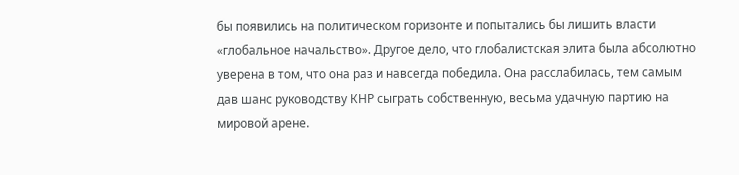бы появились на политическом горизонте и попытались бы лишить власти «глобальное начальство». Другое дело, что глобалистская элита была абсолютно уверена в том, что она раз и навсегда победила. Она расслабилась, тем самым дав шанс руководству КНР сыграть собственную, весьма удачную партию на мировой арене.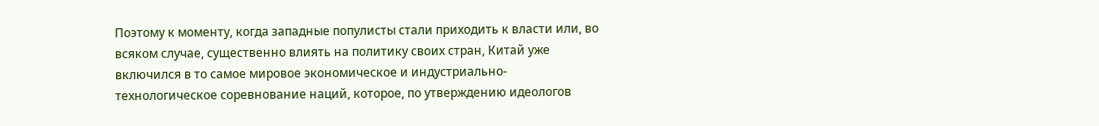Поэтому к моменту, когда западные популисты стали приходить к власти или, во всяком случае, существенно влиять на политику своих стран, Китай уже включился в то самое мировое экономическое и индустриально-технологическое соревнование наций, которое, по утверждению идеологов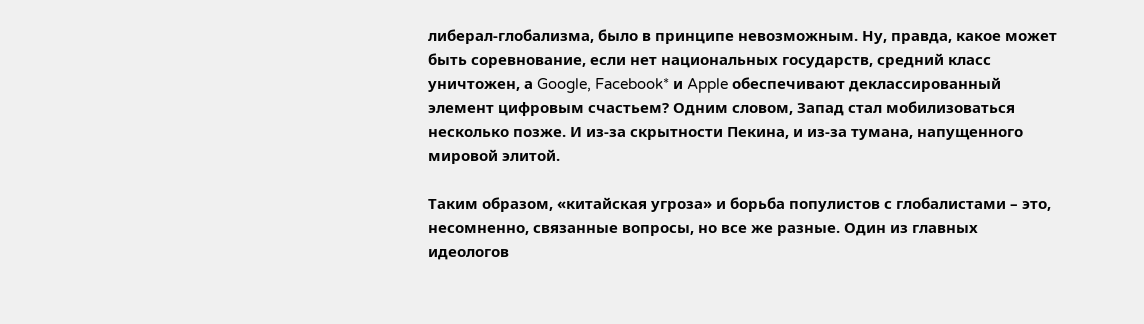либерал-глобализма, было в принципе невозможным. Ну, правда, какое может быть соревнование, если нет национальных государств, средний класс уничтожен, а Google, Facebook* и Apple обеспечивают деклассированный элемент цифровым счастьем? Одним словом, Запад стал мобилизоваться несколько позже. И из-за скрытности Пекина, и из-за тумана, напущенного мировой элитой.

Таким образом, «китайская угроза» и борьба популистов с глобалистами – это, несомненно, связанные вопросы, но все же разные. Один из главных идеологов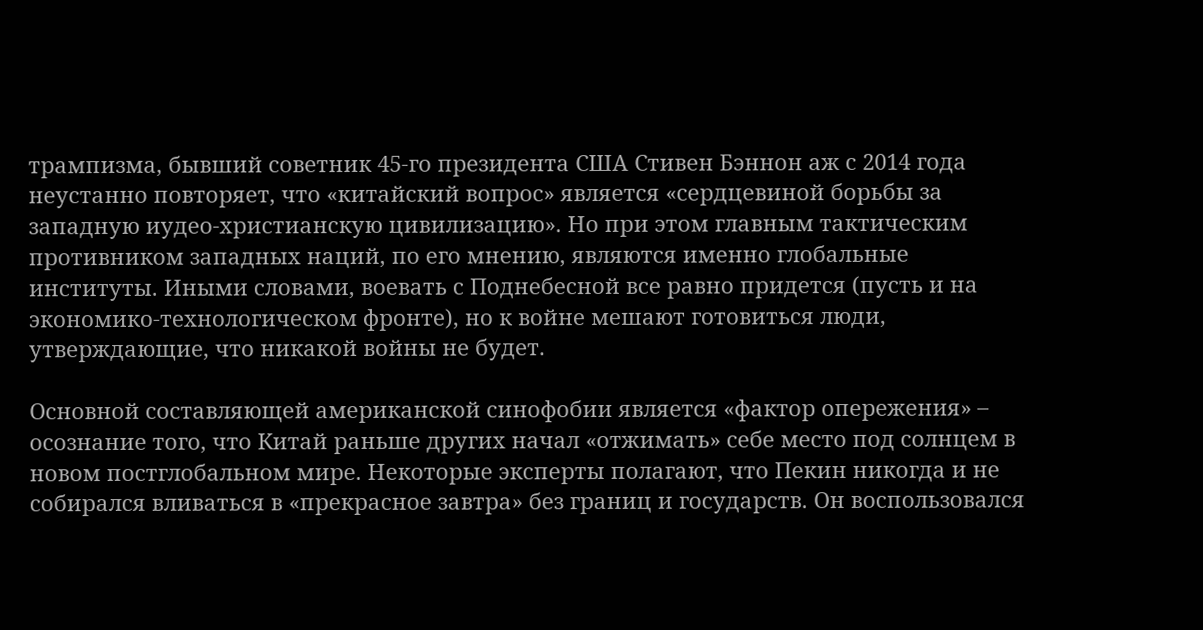трампизма, бывший советник 45-го президента США Стивен Бэннон аж с 2014 года неустанно повторяет, что «китайский вопрос» является «сердцевиной борьбы за западную иудео-христианскую цивилизацию». Но при этом главным тактическим противником западных наций, по его мнению, являются именно глобальные институты. Иными словами, воевать с Поднебесной все равно придется (пусть и на экономико-технологическом фронте), но к войне мешают готовиться люди, утверждающие, что никакой войны не будет.

Основной составляющей американской синофобии является «фактор опережения» – осознание того, что Китай раньше других начал «отжимать» себе место под солнцем в новом постглобальном мире. Некоторые эксперты полагают, что Пекин никогда и не собирался вливаться в «прекрасное завтра» без границ и государств. Он воспользовался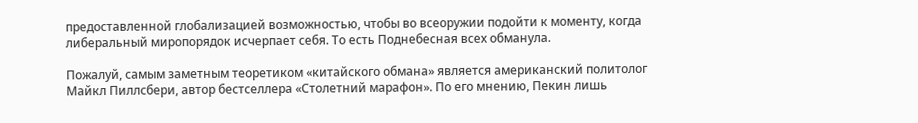предоставленной глобализацией возможностью, чтобы во всеоружии подойти к моменту, когда либеральный миропорядок исчерпает себя. То есть Поднебесная всех обманула.

Пожалуй, самым заметным теоретиком «китайского обмана» является американский политолог Майкл Пиллсбери, автор бестселлера «Столетний марафон». По его мнению, Пекин лишь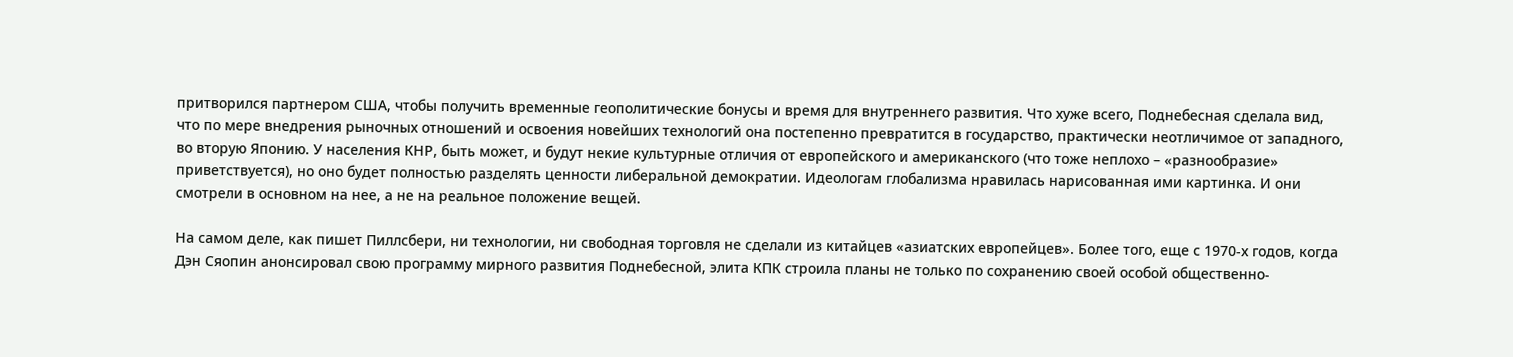притворился партнером США, чтобы получить временные геополитические бонусы и время для внутреннего развития. Что хуже всего, Поднебесная сделала вид, что по мере внедрения рыночных отношений и освоения новейших технологий она постепенно превратится в государство, практически неотличимое от западного, во вторую Японию. У населения КНР, быть может, и будут некие культурные отличия от европейского и американского (что тоже неплохо – «разнообразие» приветствуется), но оно будет полностью разделять ценности либеральной демократии. Идеологам глобализма нравилась нарисованная ими картинка. И они смотрели в основном на нее, а не на реальное положение вещей.

На самом деле, как пишет Пиллсбери, ни технологии, ни свободная торговля не сделали из китайцев «азиатских европейцев». Более того, еще с 1970-х годов, когда Дэн Сяопин анонсировал свою программу мирного развития Поднебесной, элита КПК строила планы не только по сохранению своей особой общественно-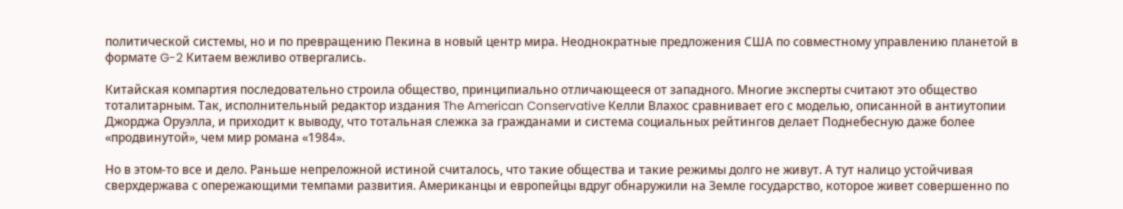политической системы, но и по превращению Пекина в новый центр мира. Неоднократные предложения США по совместному управлению планетой в формате G-2 Китаем вежливо отвергались.

Китайская компартия последовательно строила общество, принципиально отличающееся от западного. Многие эксперты считают это общество тоталитарным. Так, исполнительный редактор издания The American Conservative Келли Влахос сравнивает его с моделью, описанной в антиутопии Джорджа Оруэлла, и приходит к выводу, что тотальная слежка за гражданами и система социальных рейтингов делает Поднебесную даже более «продвинутой», чем мир романа «1984».

Но в этом-то все и дело. Раньше непреложной истиной считалось, что такие общества и такие режимы долго не живут. А тут налицо устойчивая сверхдержава с опережающими темпами развития. Американцы и европейцы вдруг обнаружили на Земле государство, которое живет совершенно по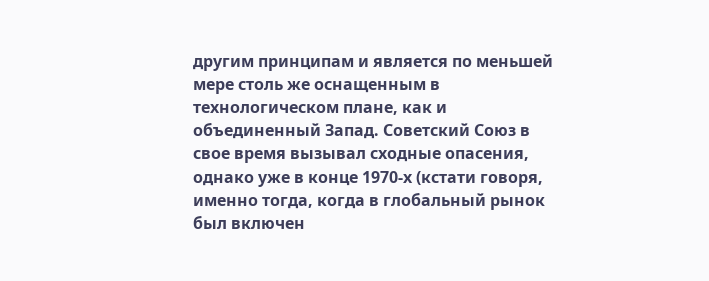другим принципам и является по меньшей мере столь же оснащенным в технологическом плане, как и объединенный Запад. Советский Союз в свое время вызывал сходные опасения, однако уже в конце 1970-х (кстати говоря, именно тогда, когда в глобальный рынок был включен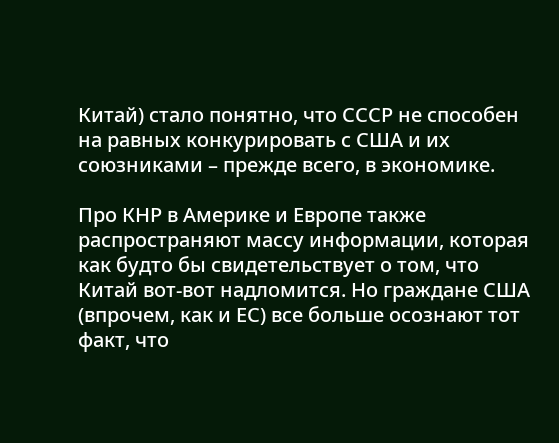Китай) стало понятно, что СССР не способен на равных конкурировать с США и их союзниками – прежде всего, в экономике.

Про КНР в Америке и Европе также распространяют массу информации, которая как будто бы свидетельствует о том, что Китай вот-вот надломится. Но граждане США (впрочем, как и ЕС) все больше осознают тот факт, что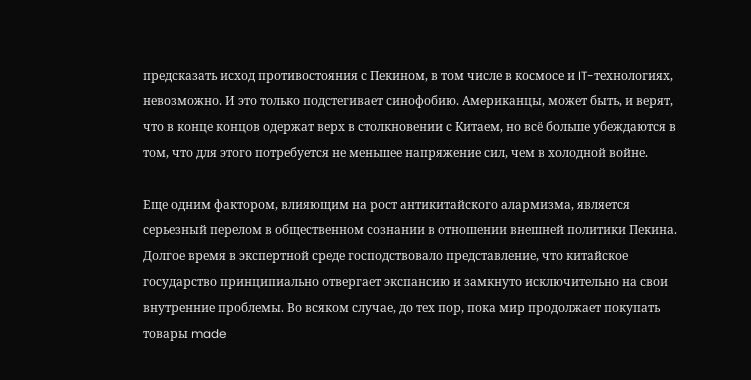предсказать исход противостояния с Пекином, в том числе в космосе и IT-технологиях, невозможно. И это только подстегивает синофобию. Американцы, может быть, и верят, что в конце концов одержат верх в столкновении с Китаем, но всё больше убеждаются в том, что для этого потребуется не меньшее напряжение сил, чем в холодной войне.

Еще одним фактором, влияющим на рост антикитайского алармизма, является серьезный перелом в общественном сознании в отношении внешней политики Пекина. Долгое время в экспертной среде господствовало представление, что китайское государство принципиально отвергает экспансию и замкнуто исключительно на свои внутренние проблемы. Во всяком случае, до тех пор, пока мир продолжает покупать товары made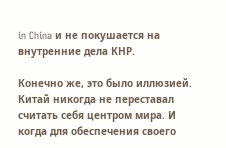in China и не покушается на внутренние дела КНР.

Конечно же, это было иллюзией. Китай никогда не переставал считать себя центром мира. И когда для обеспечения своего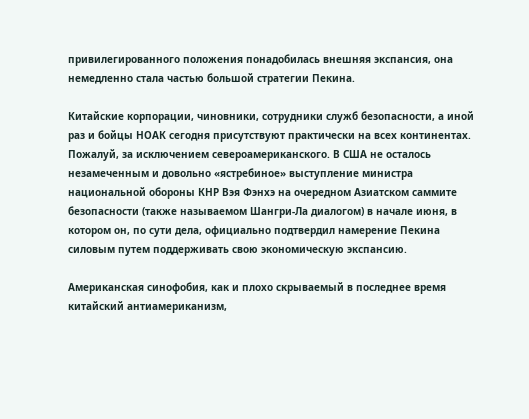привилегированного положения понадобилась внешняя экспансия, она немедленно стала частью большой стратегии Пекина.

Китайские корпорации, чиновники, сотрудники служб безопасности, а иной раз и бойцы НОАК сегодня присутствуют практически на всех континентах. Пожалуй, за исключением североамериканского. В США не осталось незамеченным и довольно «ястребиное» выступление министра национальной обороны КНР Вэя Фэнхэ на очередном Азиатском саммите безопасности (также называемом Шангри-Ла диалогом) в начале июня, в котором он, по сути дела, официально подтвердил намерение Пекина силовым путем поддерживать свою экономическую экспансию.

Американская синофобия, как и плохо скрываемый в последнее время китайский антиамериканизм,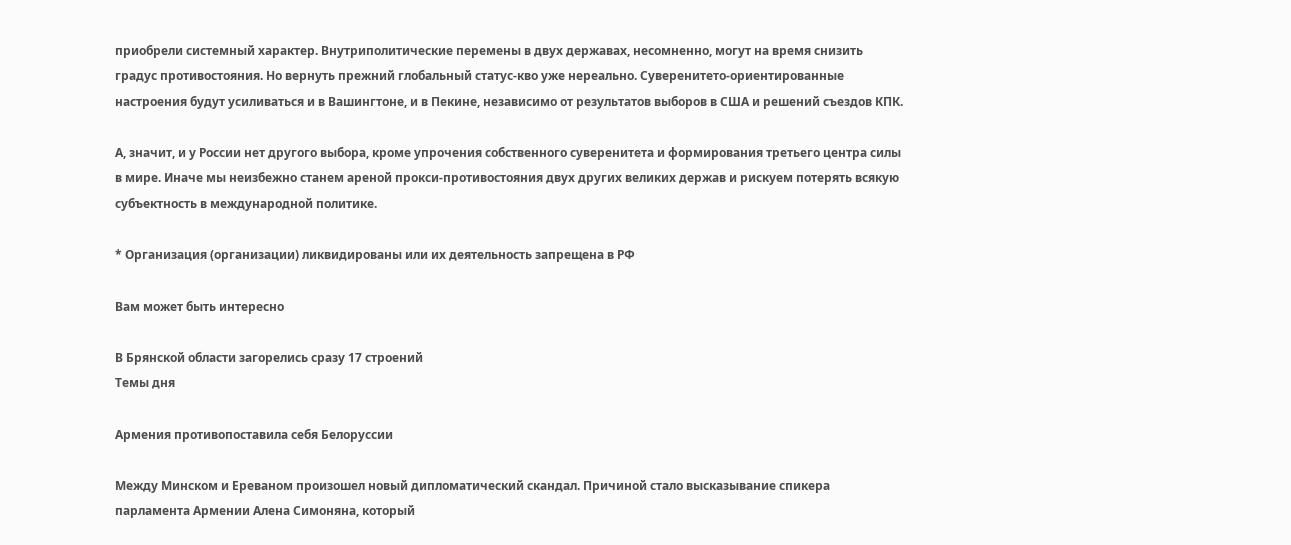приобрели системный характер. Внутриполитические перемены в двух державах, несомненно, могут на время снизить градус противостояния. Но вернуть прежний глобальный статус-кво уже нереально. Суверенитето-ориентированные настроения будут усиливаться и в Вашингтоне, и в Пекине, независимо от результатов выборов в США и решений съездов КПК.

А, значит, и у России нет другого выбора, кроме упрочения собственного суверенитета и формирования третьего центра силы в мире. Иначе мы неизбежно станем ареной прокси-противостояния двух других великих держав и рискуем потерять всякую субъектность в международной политике.

* Организация (организации) ликвидированы или их деятельность запрещена в РФ

Вам может быть интересно

В Брянской области загорелись сразу 17 строений
Темы дня

Армения противопоставила себя Белоруссии

Между Минском и Ереваном произошел новый дипломатический скандал. Причиной стало высказывание спикера парламента Армении Алена Симоняна, который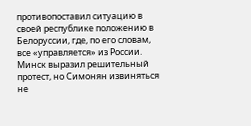противопоставил ситуацию в своей республике положению в Белоруссии, где, по его словам, все «управляется» из России. Минск выразил решительный протест, но Симонян извиняться не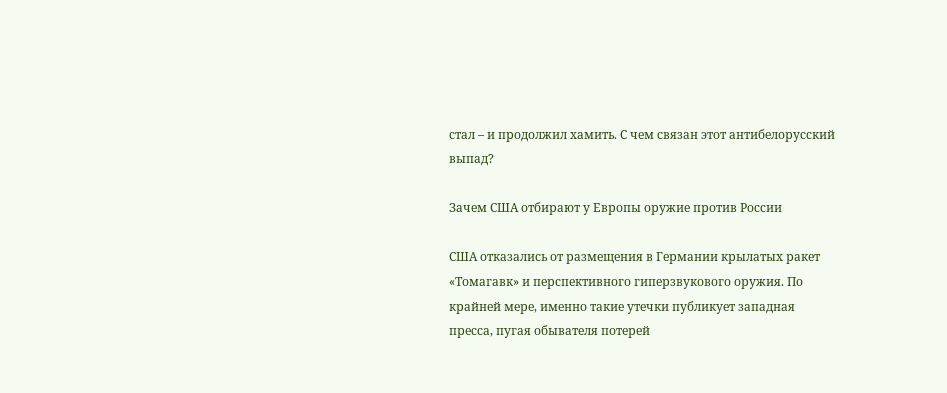стал – и продолжил хамить. С чем связан этот антибелорусский выпад?

Зачем США отбирают у Европы оружие против России

США отказались от размещения в Германии крылатых ракет «Томагавк» и перспективного гиперзвукового оружия. По крайней мере, именно такие утечки публикует западная пресса, пугая обывателя потерей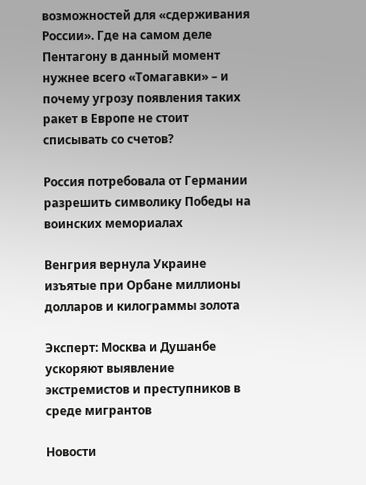возможностей для «сдерживания России». Где на самом деле Пентагону в данный момент нужнее всего «Томагавки» – и почему угрозу появления таких ракет в Европе не стоит списывать со счетов?

Россия потребовала от Германии разрешить символику Победы на воинских мемориалах

Венгрия вернула Украине изъятые при Орбане миллионы долларов и килограммы золота

Эксперт: Москва и Душанбе ускоряют выявление экстремистов и преступников в среде мигрантов

Новости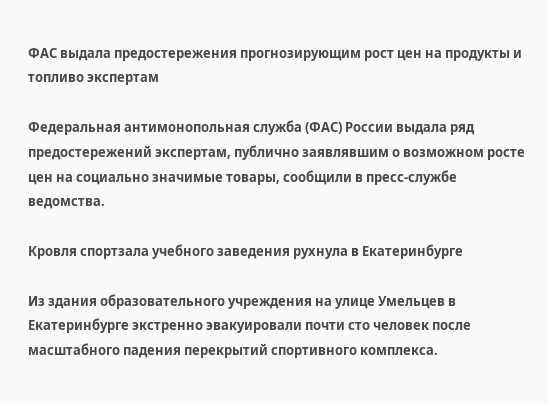ФАС выдала предостережения прогнозирующим рост цен на продукты и топливо экспертам

Федеральная антимонопольная служба (ФАС) России выдала ряд предостережений экспертам, публично заявлявшим о возможном росте цен на социально значимые товары, сообщили в пресс-службе ведомства.

Кровля спортзала учебного заведения рухнула в Екатеринбурге

Из здания образовательного учреждения на улице Умельцев в Екатеринбурге экстренно эвакуировали почти сто человек после масштабного падения перекрытий спортивного комплекса.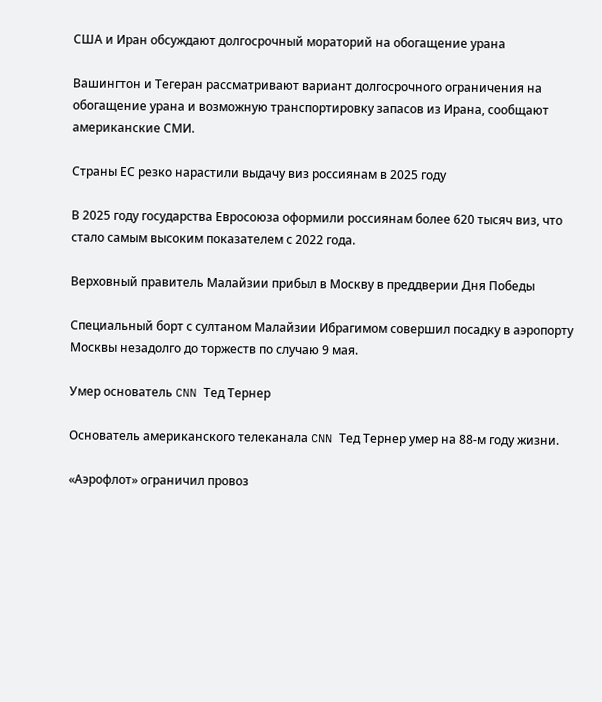США и Иран обсуждают долгосрочный мораторий на обогащение урана

Вашингтон и Тегеран рассматривают вариант долгосрочного ограничения на обогащение урана и возможную транспортировку запасов из Ирана, сообщают американские СМИ.

Cтраны ЕС резко нарастили выдачу виз россиянам в 2025 году

В 2025 году государства Евросоюза оформили россиянам более 620 тысяч виз, что стало самым высоким показателем с 2022 года.

Верховный правитель Малайзии прибыл в Москву в преддверии Дня Победы

Специальный борт с султаном Малайзии Ибрагимом совершил посадку в аэропорту Москвы незадолго до торжеств по случаю 9 мая.

Умер основатель CNN Тед Тернер

Основатель американского телеканала CNN Тед Тернер умер на 88-м году жизни.

«Аэрофлот» ограничил провоз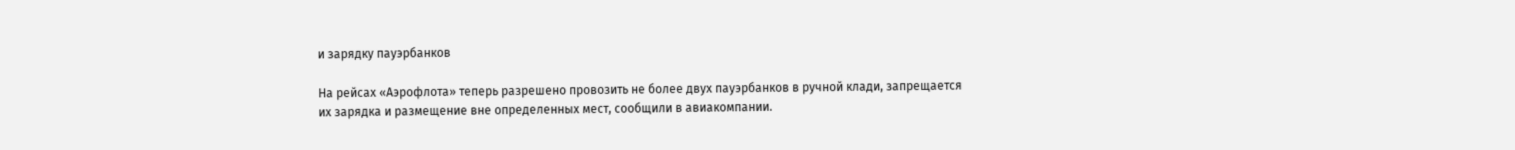и зарядку пауэрбанков

На рейсах «Аэрофлота» теперь разрешено провозить не более двух пауэрбанков в ручной клади, запрещается их зарядка и размещение вне определенных мест, сообщили в авиакомпании.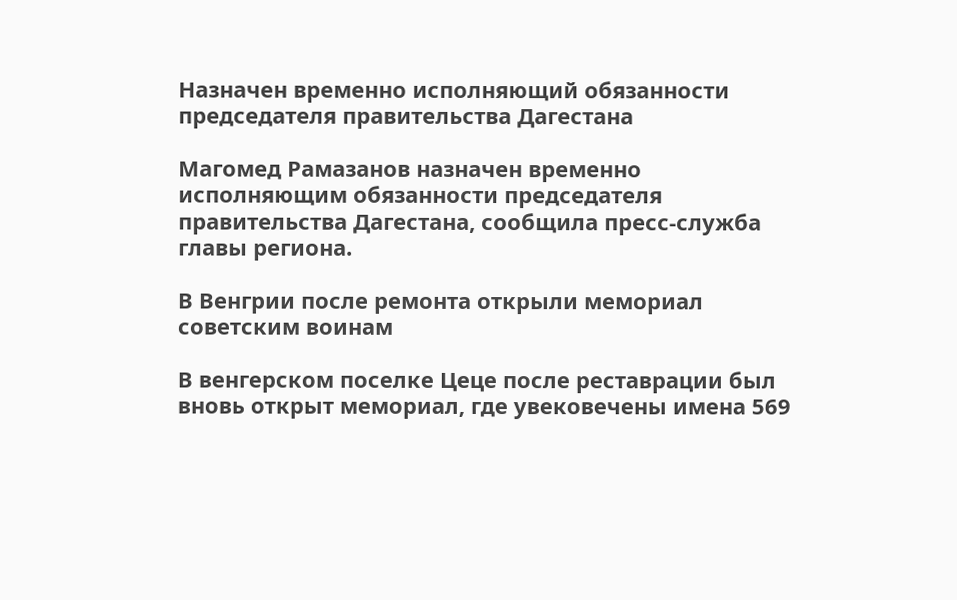Назначен временно исполняющий обязанности председателя правительства Дагестана

Магомед Рамазанов назначен временно исполняющим обязанности председателя правительства Дагестана, сообщила пресс-служба главы региона.

В Венгрии после ремонта открыли мемориал советским воинам

В венгерском поселке Цеце после реставрации был вновь открыт мемориал, где увековечены имена 569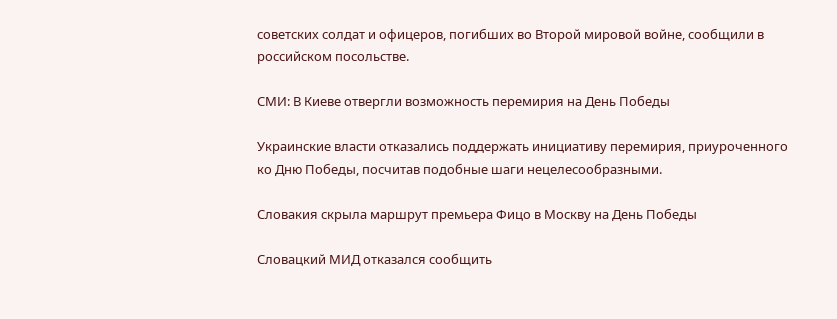советских солдат и офицеров, погибших во Второй мировой войне, сообщили в российском посольстве.

СМИ: В Киеве отвергли возможность перемирия на День Победы

Украинские власти отказались поддержать инициативу перемирия, приуроченного ко Дню Победы, посчитав подобные шаги нецелесообразными.

Словакия скрыла маршрут премьера Фицо в Москву на День Победы

Словацкий МИД отказался сообщить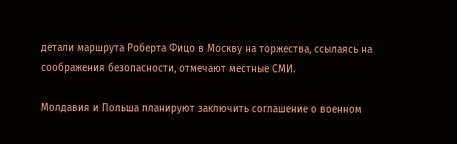детали маршрута Роберта Фицо в Москву на торжества, ссылаясь на соображения безопасности, отмечают местные СМИ.

Молдавия и Польша планируют заключить соглашение о военном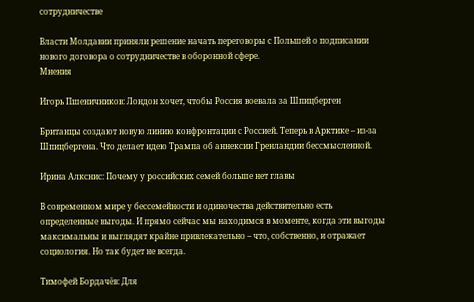сотрудничестве

Власти Молдавии приняли решение начать переговоры с Польшей о подписании нового договора о сотрудничестве в оборонной сфере.
Мнения

Игорь Пшеничников: Лондон хочет, чтобы Россия воевала за Шпицберген

Британцы создают новую линию конфронтации с Россией. Теперь в Арктике – из-за Шпицбергена. Что делает идею Трампа об аннексии Гренландии бессмысленной.

Ирина Алкснис: Почему у российских семей больше нет главы

В современном мире у бессемейности и одиночества действительно есть определенные выгоды. И прямо сейчас мы находимся в моменте, когда эти выгоды максимальны и выглядят крайне привлекательно – что, собственно, и отражает социология. Но так будет не всегда.

Тимофей Бордачёв: Для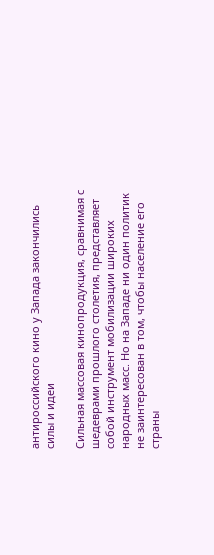антироссийского кино у Запада закончились силы и идеи

Сильная массовая кинопродукция, сравнимая с шедеврами прошлого столетия, представляет собой инструмент мобилизации широких народных масс. Но на Западе ни один политик не заинтересован в том, чтобы население его страны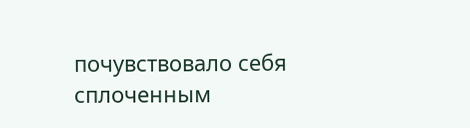почувствовало себя сплоченным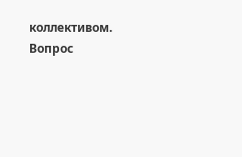коллективом.
Вопрос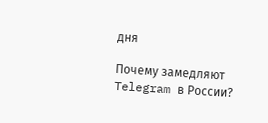дня

Почему замедляют Telegram в России?